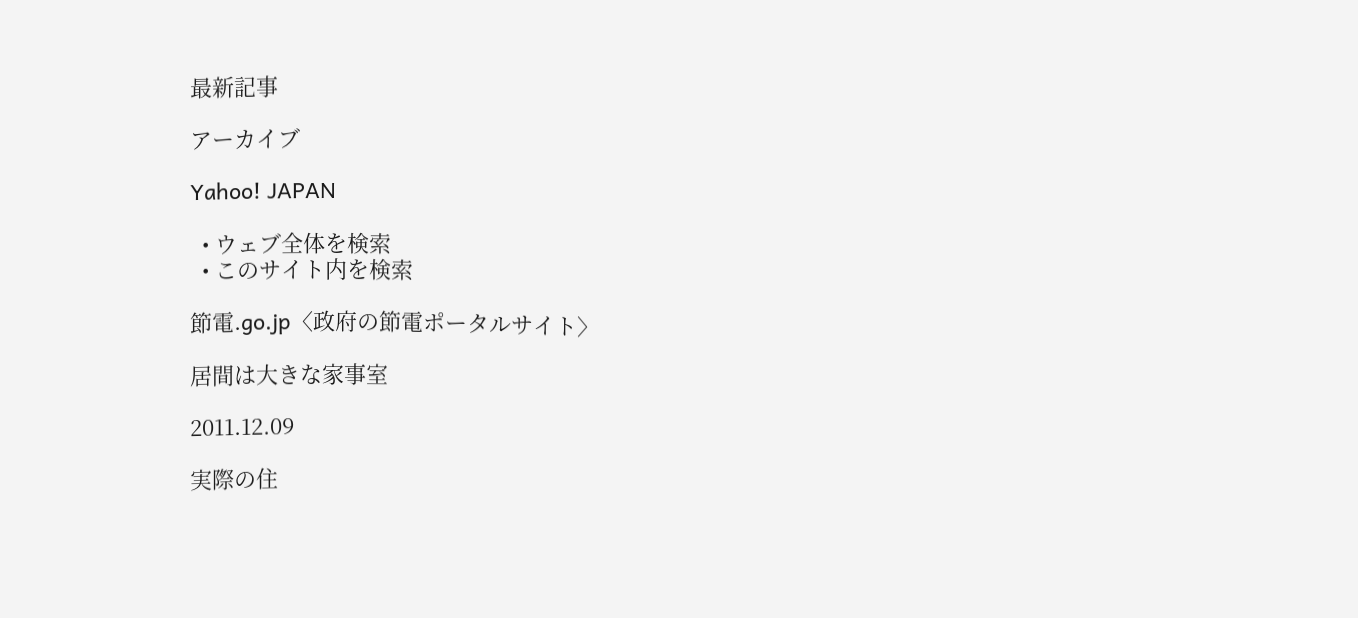最新記事

アーカイブ

Yahoo! JAPAN

  • ウェブ全体を検索
  • このサイト内を検索

節電.go.jp〈政府の節電ポータルサイト〉

居間は大きな家事室

2011.12.09

実際の住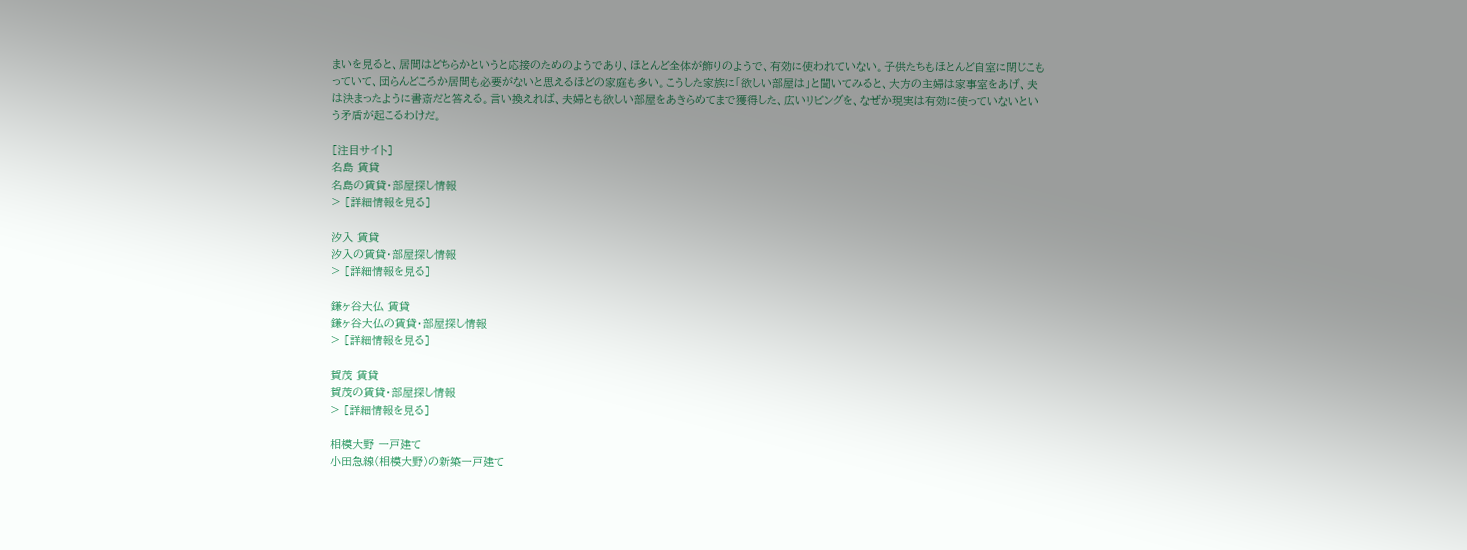まいを見ると、居間はどちらかというと応接のためのようであり、ほとんど全体が飾りのようで、有効に使われていない。子供たちもほとんど自室に閉じこもっていて、団らんどころか居間も必要がないと思えるほどの家庭も多い。こうした家族に「欲しい部屋は」と聞いてみると、大方の主婦は家事室をあげ、夫は決まったように書斎だと答える。言い換えれば、夫婦とも欲しい部屋をあきらめてまで獲得した、広いリビングを、なぜか現実は有効に使っていないという矛盾が起こるわけだ。

[注目サイト]
名島 賃貸
名島の賃貸・部屋探し情報
> [詳細情報を見る]

汐入 賃貸
汐入の賃貸・部屋探し情報
> [詳細情報を見る]

鎌ヶ谷大仏 賃貸
鎌ヶ谷大仏の賃貸・部屋探し情報
> [詳細情報を見る]

賀茂 賃貸
賀茂の賃貸・部屋探し情報
> [詳細情報を見る]

相模大野 一戸建て
小田急線(相模大野)の新築一戸建て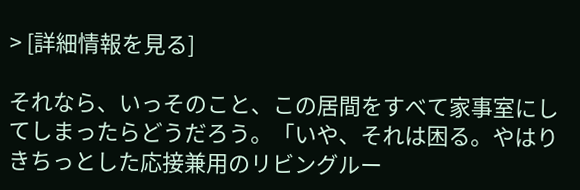> [詳細情報を見る]

それなら、いっそのこと、この居間をすべて家事室にしてしまったらどうだろう。「いや、それは困る。やはりきちっとした応接兼用のリビングルー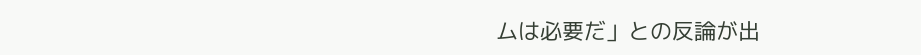ムは必要だ」との反論が出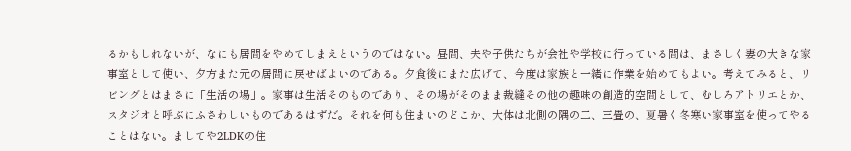るかもしれないが、なにも居間をやめてしまえというのではない。昼間、夫や子供たちが会社や学校に行っている間は、まさしく妻の大きな家事室として使い、夕方また元の居間に戻せばよいのである。夕食後にまた広げて、今度は家族と一緒に作業を始めてもよい。考えてみると、リビングとはまさに「生活の場」。家事は生活そのものであり、その場がそのまま裁縫その他の趣味の創造的空間として、むしろアトリエとか、スタジオと呼ぶにふさわしいものであるはずだ。それを何も住まいのどこか、大体は北側の隅の二、三畳の、夏暑く冬寒い家事室を使ってやることはない。ましてや2LDKの住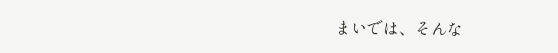まいでは、そんな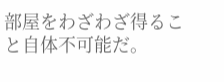部屋をわざわざ得ること自体不可能だ。